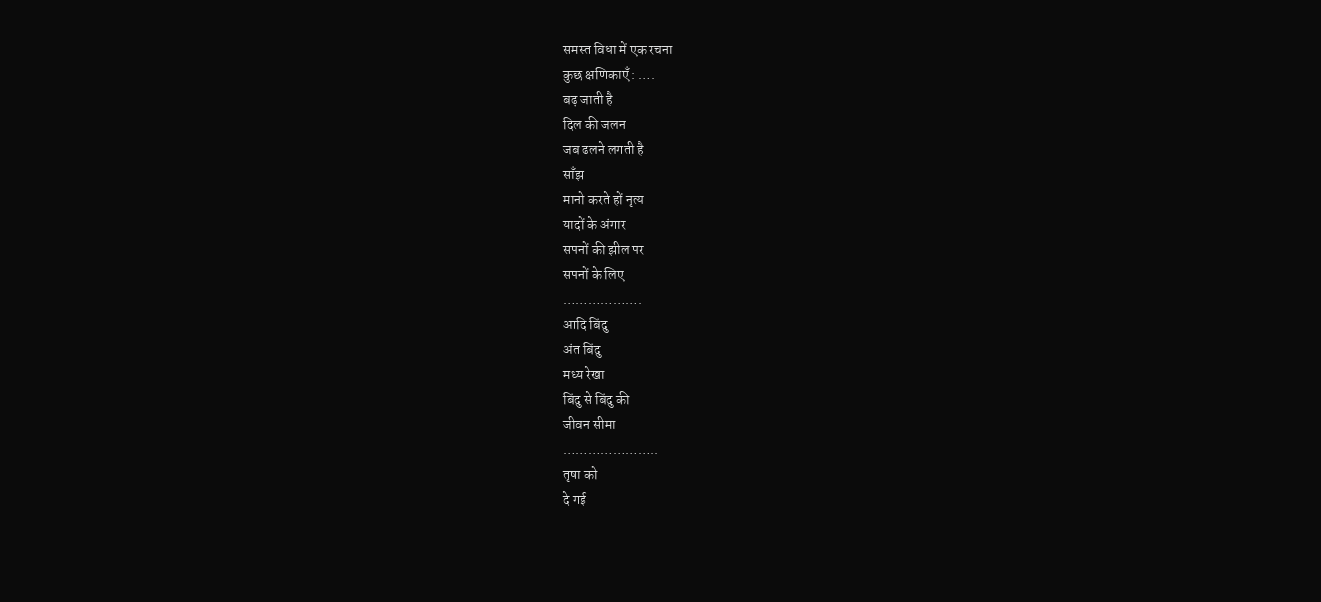समस्त विधा में एक रचना
कुछ क्षणिकाएँ : ….
बढ़ जाती है
दिल की जलन
जब ढलने लगती है
साँझ
मानो करते हों नृत्य
यादों के अंगार
सपनों की झील पर
सपनों के लिए
……………….
आदि बिंदु
अंत बिंदु
मध्य रेखा
बिंदु से बिंदु की
जीवन सीमा
…………………..
तृषा को
दे गई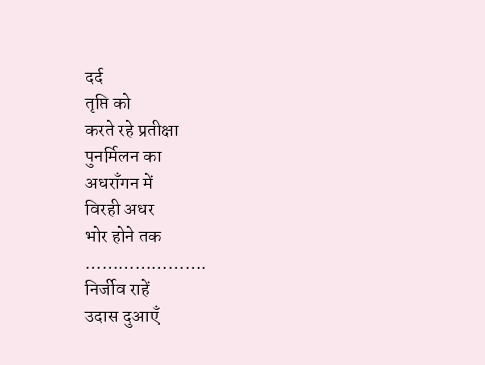दर्द
तृप्ति को
करते रहे प्रतीक्षा
पुनर्मिलन का
अधराँगन में
विरही अधर
भोर होने तक
………………….
निर्जीव राहें
उदास दुआएँ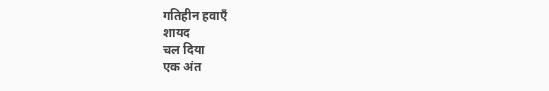गतिहीन हवाएँ
शायद
चल दिया
एक अंत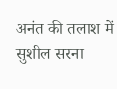अनंत की तलाश में
सुशील सरना